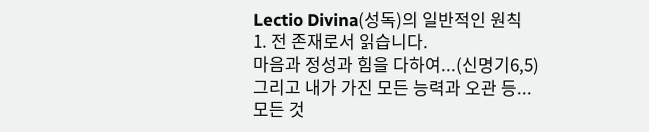Lectio Divina(성독)의 일반적인 원칙
1. 전 존재로서 읽습니다.
마음과 정성과 힘을 다하여...(신명기6,5)
그리고 내가 가진 모든 능력과 오관 등...
모든 것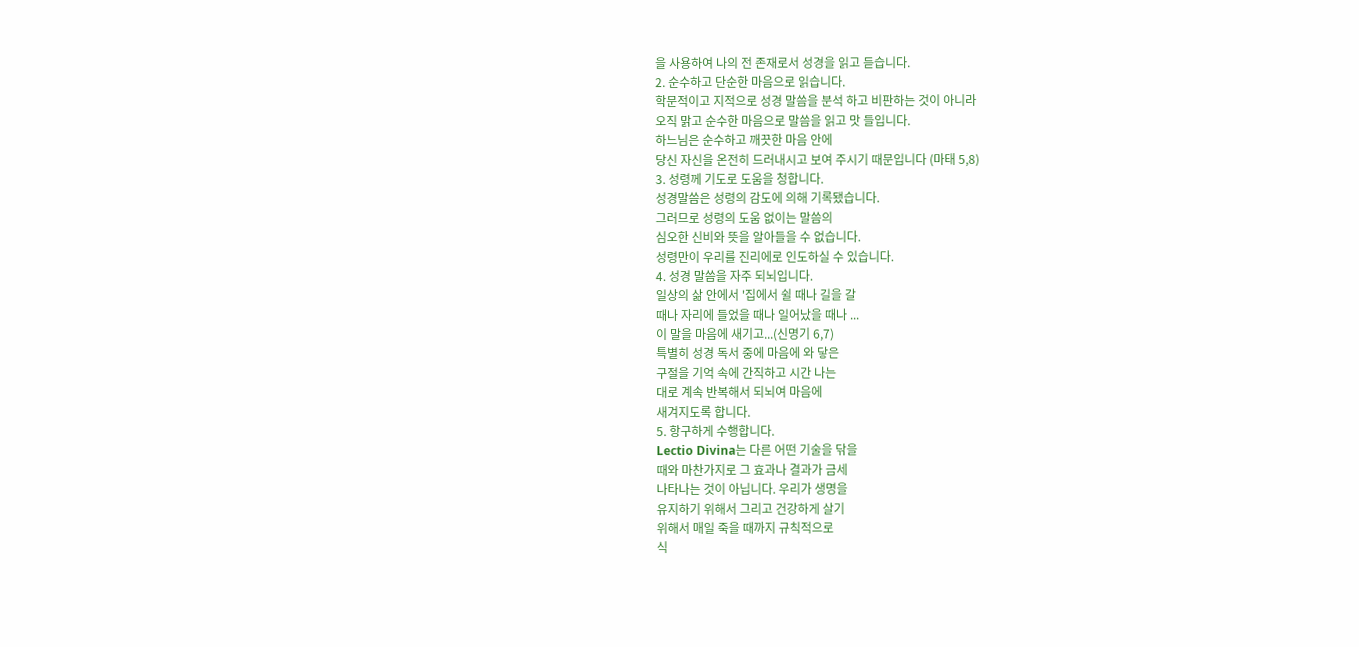을 사용하여 나의 전 존재로서 성경을 읽고 듣습니다.
2. 순수하고 단순한 마음으로 읽습니다.
학문적이고 지적으로 성경 말씀을 분석 하고 비판하는 것이 아니라
오직 맑고 순수한 마음으로 말씀을 읽고 맛 들입니다.
하느님은 순수하고 깨끗한 마음 안에
당신 자신을 온전히 드러내시고 보여 주시기 때문입니다 (마태 5,8)
3. 성령께 기도로 도움을 청합니다.
성경말씀은 성령의 감도에 의해 기록됐습니다.
그러므로 성령의 도움 없이는 말씀의
심오한 신비와 뜻을 알아들을 수 없습니다.
성령만이 우리를 진리에로 인도하실 수 있습니다.
4. 성경 말씀을 자주 되뇌입니다.
일상의 삶 안에서 '집에서 쉴 때나 길을 갈
때나 자리에 들었을 때나 일어났을 때나 ...
이 말을 마음에 새기고...(신명기 6,7)
특별히 성경 독서 중에 마음에 와 닿은
구절을 기억 속에 간직하고 시간 나는
대로 계속 반복해서 되뇌여 마음에
새겨지도록 합니다.
5. 항구하게 수행합니다.
Lectio Divina는 다른 어떤 기술을 닦을
때와 마찬가지로 그 효과나 결과가 금세
나타나는 것이 아닙니다. 우리가 생명을
유지하기 위해서 그리고 건강하게 살기
위해서 매일 죽을 때까지 규칙적으로
식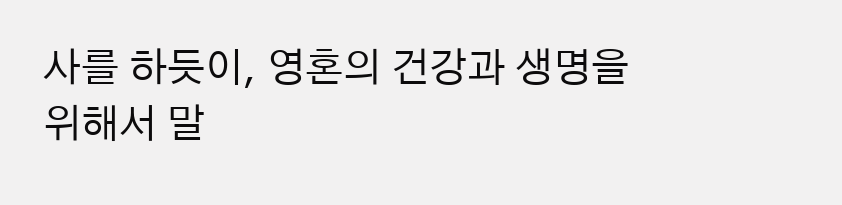사를 하듯이, 영혼의 건강과 생명을
위해서 말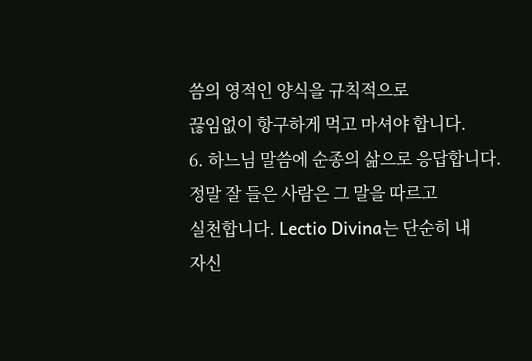씀의 영적인 양식을 규칙적으로
끊임없이 항구하게 먹고 마셔야 합니다.
6. 하느님 말씀에 순종의 삶으로 응답합니다.
정말 잘 들은 사람은 그 말을 따르고
실천합니다. Lectio Divina는 단순히 내
자신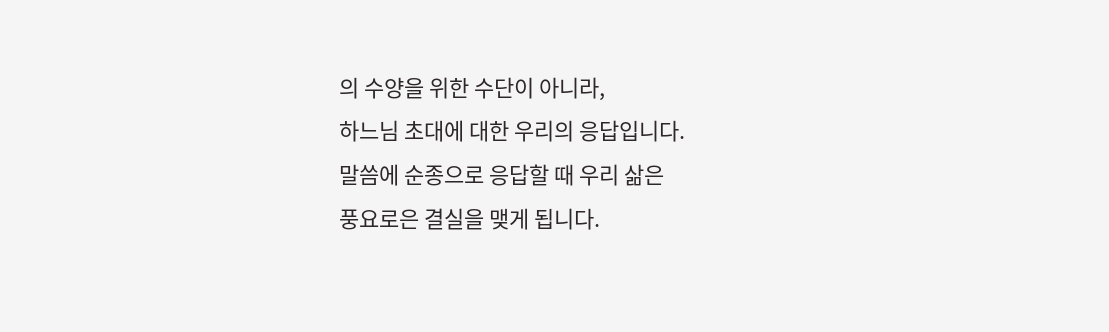의 수양을 위한 수단이 아니라,
하느님 초대에 대한 우리의 응답입니다.
말씀에 순종으로 응답할 때 우리 삶은
풍요로은 결실을 맺게 됩니다.